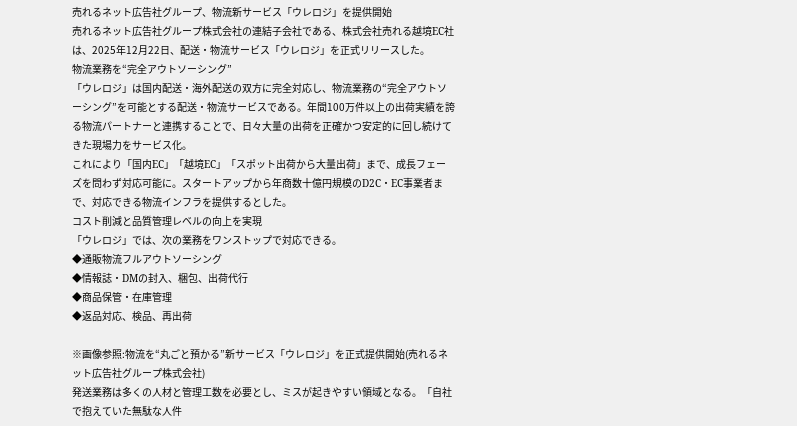売れるネット広告社グループ、物流新サービス「ウレロジ」を提供開始
売れるネット広告社グループ株式会社の連結子会社である、株式会社売れる越境EC社は、2025年12月22日、配送・物流サービス「ウレロジ」を正式リリースした。
物流業務を“完全アウトソーシング”
「ウレロジ」は国内配送・海外配送の双方に完全対応し、物流業務の“完全アウトソーシング”を可能とする配送・物流サービスである。年間100万件以上の出荷実績を誇る物流パートナーと連携することで、日々大量の出荷を正確かつ安定的に回し続けてきた現場力をサービス化。
これにより「国内EC」「越境EC」「スポット出荷から大量出荷」まで、成長フェーズを問わず対応可能に。スタートアップから年商数十億円規模のD2C・EC事業者まで、対応できる物流インフラを提供するとした。
コスト削減と品質管理レベルの向上を実現
「ウレロジ」では、次の業務をワンストップで対応できる。
◆通販物流フルアウトソーシング
◆情報誌・DMの封入、梱包、出荷代行
◆商品保管・在庫管理
◆返品対応、検品、再出荷

※画像参照:物流を“丸ごと預かる”新サービス「ウレロジ」を正式提供開始(売れるネット広告社グループ株式会社)
発送業務は多くの人材と管理工数を必要とし、ミスが起きやすい領域となる。「自社で抱えていた無駄な人件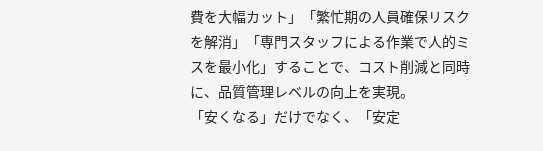費を大幅カット」「繁忙期の人員確保リスクを解消」「専門スタッフによる作業で人的ミスを最小化」することで、コスト削減と同時に、品質管理レベルの向上を実現。
「安くなる」だけでなく、「安定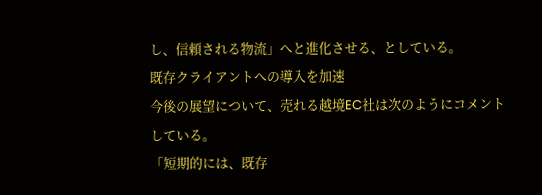し、信頼される物流」へと進化させる、としている。
既存クライアントへの導入を加速
今後の展望について、売れる越境EC社は次のようにコメントしている。
「短期的には、既存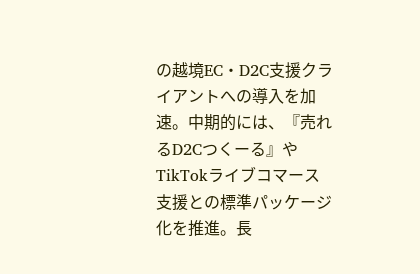の越境EC・D2C支援クライアントへの導入を加速。中期的には、『売れるD2Cつくーる』やTikTokライブコマース支援との標準パッケージ化を推進。長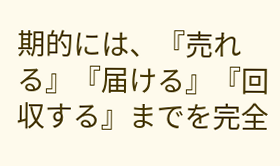期的には、『売れる』『届ける』『回収する』までを完全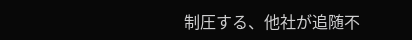制圧する、他社が追随不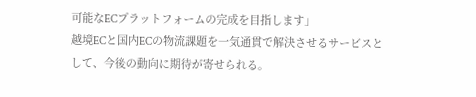可能なECプラットフォームの完成を目指します」
越境ECと国内ECの物流課題を一気通貫で解決させるサービスとして、今後の動向に期待が寄せられる。